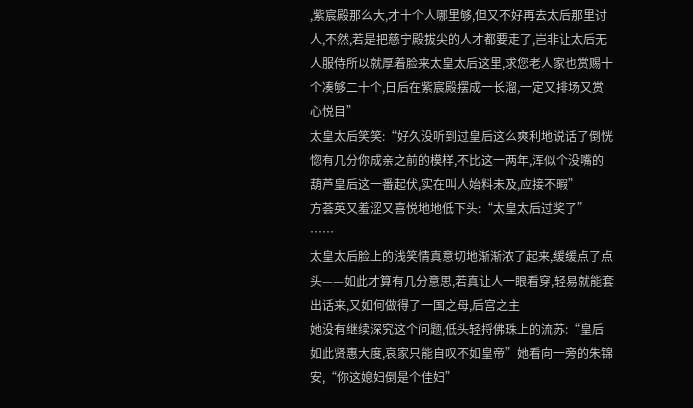,紫宸殿那么大,才十个人哪里够,但又不好再去太后那里讨人,不然,若是把慈宁殿拔尖的人才都要走了,岂非让太后无人服侍所以就厚着脸来太皇太后这里,求您老人家也赏赐十个凑够二十个,日后在紫宸殿摆成一长溜,一定又排场又赏心悦目”
太皇太后笑笑:“好久没听到过皇后这么爽利地说话了倒恍惚有几分你成亲之前的模样,不比这一两年,浑似个没嘴的葫芦皇后这一番起伏,实在叫人始料未及,应接不暇”
方荟英又羞涩又喜悦地地低下头:“太皇太后过奖了”
……
太皇太后脸上的浅笑情真意切地渐渐浓了起来,缓缓点了点头——如此才算有几分意思,若真让人一眼看穿,轻易就能套出话来,又如何做得了一国之母,后宫之主
她没有继续深究这个问题,低头轻捋佛珠上的流苏:“皇后如此贤惠大度,哀家只能自叹不如皇帝”她看向一旁的朱锦安,“你这媳妇倒是个佳妇”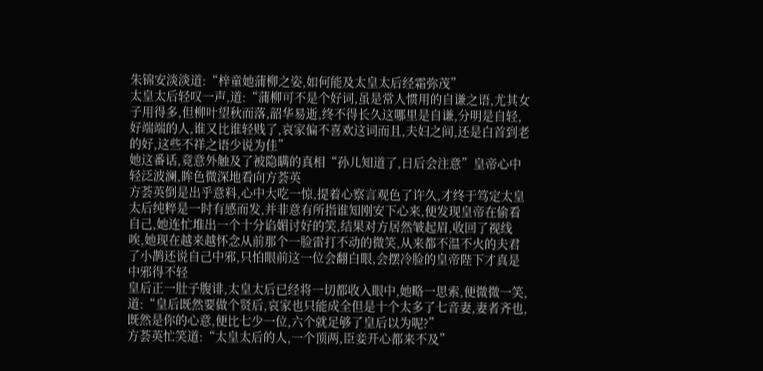朱锦安淡淡道:“梓童她蒲柳之姿,如何能及太皇太后经霜弥茂”
太皇太后轻叹一声,道:“蒲柳可不是个好词,虽是常人惯用的自谦之语,尤其女子用得多,但柳叶望秋而落,韶华易逝,终不得长久这哪里是自谦,分明是自轻,好端端的人,谁又比谁轻贱了,哀家偏不喜欢这词而且,夫妇之间,还是白首到老的好,这些不祥之语少说为佳”
她这番话,竟意外触及了被隐瞒的真相“孙儿知道了,日后会注意”皇帝心中轻泛波澜,眸色微深地看向方荟英
方荟英倒是出乎意料,心中大吃一惊,提着心察言观色了许久,才终于笃定太皇太后纯粹是一时有感而发,并非意有所指谁知刚安下心来,便发现皇帝在偷看自己,她连忙堆出一个十分谄媚讨好的笑,结果对方居然皱起眉,收回了视线
唉,她现在越来越怀念从前那个一脸雷打不动的微笑,从来都不温不火的夫君了小鹊还说自己中邪,只怕眼前这一位会翻白眼,会摆冷脸的皇帝陛下才真是中邪得不轻
皇后正一肚子腹诽,太皇太后已经将一切都收入眼中,她略一思索,便微微一笑,道:“皇后既然要做个贤后,哀家也只能成全但是十个太多了七音妻,妻者齐也,既然是你的心意,便比七少一位,六个就足够了皇后以为呢?”
方荟英忙笑道:“太皇太后的人,一个顶两,臣妾开心都来不及”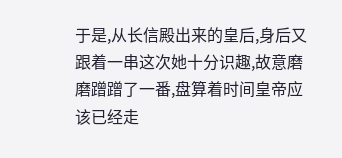于是,从长信殿出来的皇后,身后又跟着一串这次她十分识趣,故意磨磨蹭蹭了一番,盘算着时间皇帝应该已经走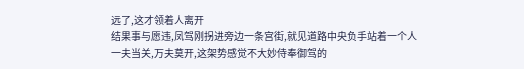远了,这才领着人离开
结果事与愿违,凤驾刚拐进旁边一条宫街,就见道路中央负手站着一个人
一夫当关,万夫莫开,这架势感觉不大妙侍奉御驾的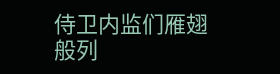侍卫内监们雁翅般列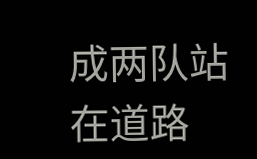成两队站在道路